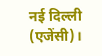नई दिल्ली (एजेंसी)।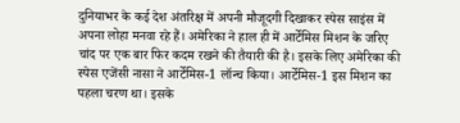दुनियाभर के कई देश अंतरिक्ष में अपनी मौजूदगी दिखाकर स्पेस साइंस में अपना लोहा मनवा रहे हैं। अमेरिका ने हाल ही में आर्टेमिस मिशन के जरिए चांद पर एक बार फिर कदम रखने की तैयारी की है। इसके लिए अमेरिका की स्पेस एजेंसी नासा ने आर्टेमिस-1 लॉन्च किया। आर्टेमिस-1 इस मिशन का पहला चरण था। इसके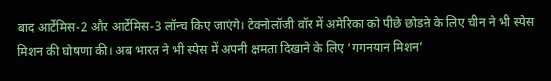बाद आर्टेमिस-2 और आर्टेमिस-3 लॉन्च किए जाएंगे। टेक्नोलॉजी वॉर में अमेरिका को पीछे छोडऩे के लिए चीन ने भी स्पेस मिशन की घोषणा की। अब भारत ने भी स्पेस में अपनी क्षमता दिखाने के लिए ‘गगनयान मिशन’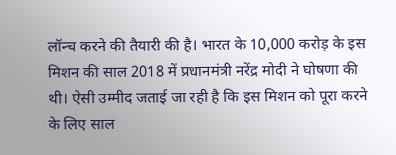लॉन्च करने की तैयारी की है। भारत के 10,000 करोड़ के इस मिशन की साल 2018 में प्रधानमंत्री नरेंद्र मोदी ने घोषणा की थी। ऐसी उम्मीद जताई जा रही है कि इस मिशन को पूरा करने के लिए साल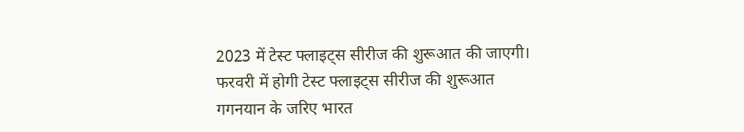2023 में टेस्ट फ्लाइट्स सीरीज की शुरूआत की जाएगी।
फरवरी में होगी टेस्ट फ्लाइट्स सीरीज की शुरूआत
गगनयान के जरिए भारत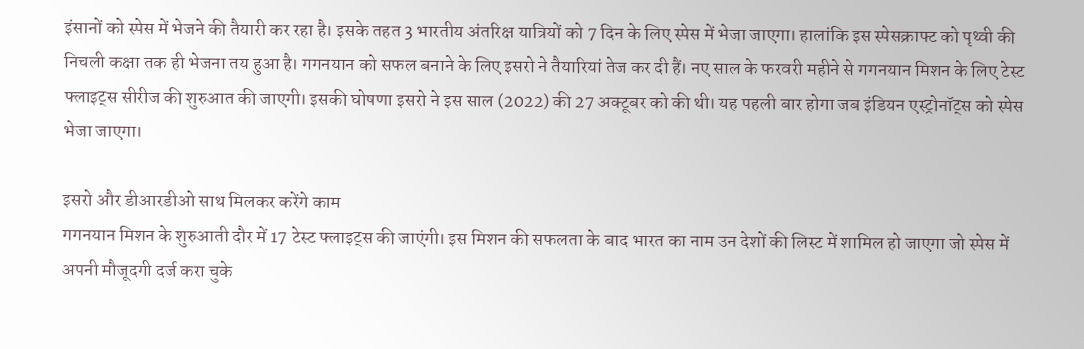इंसानों को स्पेस में भेजने की तैयारी कर रहा है। इसके तहत 3 भारतीय अंतरिक्ष यात्रियों को 7 दिन के लिए स्पेस में भेजा जाएगा। हालांकि इस स्पेसक्राफ्ट को पृथ्वी की निचली कक्षा तक ही भेजना तय हुआ है। गगनयान को सफल बनाने के लिए इसरो ने तैयारियां तेज कर दी हैं। नए साल के फरवरी महीने से गगनयान मिशन के लिए टेस्ट फ्लाइट्स सीरीज की शुरुआत की जाएगी। इसकी घोषणा इसरो ने इस साल (2022) की 27 अक्टूबर को की थी। यह पहली बार होगा जब इंडियन एस्ट्रोनॉट्स को स्पेस भेजा जाएगा।

इसरो और डीआरडीओ साथ मिलकर करेंगे काम
गगनयान मिशन के शुरुआती दौर में 17 टेस्ट फ्लाइट्स की जाएंगी। इस मिशन की सफलता के बाद भारत का नाम उन देशों की लिस्ट में शामिल हो जाएगा जो स्पेस में अपनी मौजूदगी दर्ज करा चुके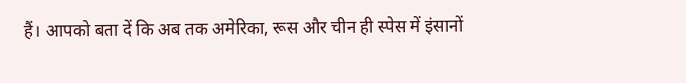हैं। आपको बता दें कि अब तक अमेरिका, रूस और चीन ही स्पेस में इंसानों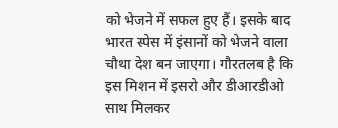को भेजने में सफल हुए हैं। इसके बाद भारत स्पेस में इंसानों को भेजने वाला चौथा देश बन जाएगा। गौरतलब है कि इस मिशन में इसरो और डीआरडीओ साथ मिलकर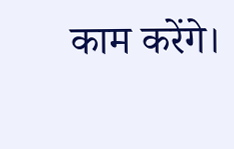काम करेंगे।